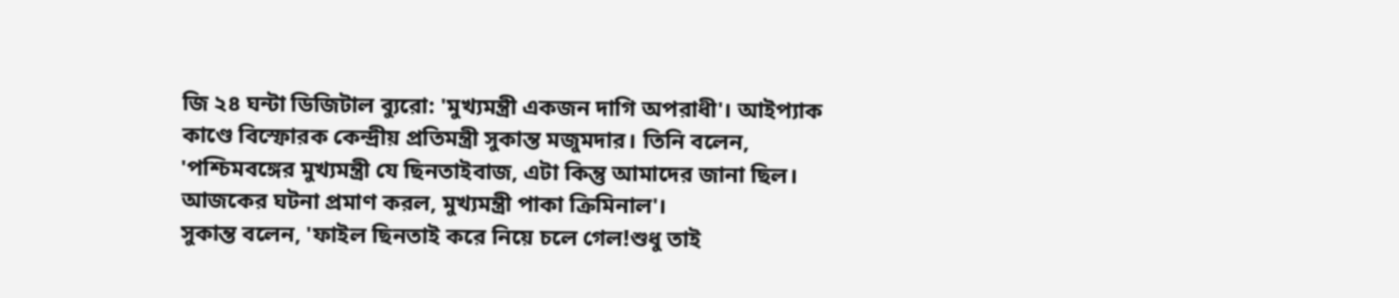জি ২৪ ঘন্টা ডিজিটাল ব্যুরো: 'মুখ্যমন্ত্রী একজন দাগি অপরাধী'। আইপ্যাক কাণ্ডে বিস্ফোরক কেন্দ্রীয় প্রতিমন্ত্রী সুকান্ত মজুমদার। তিনি বলেন, 'পশ্চিমবঙ্গের মুখ্যমন্ত্রী যে ছিনতাইবাজ, এটা কিন্তু আমাদের জানা ছিল। আজকের ঘটনা প্রমাণ করল, মুখ্যমন্ত্রী পাকা ক্রিমিনাল'।
সুকান্ত বলেন, 'ফাইল ছিনতাই করে নিয়ে চলে গেল!শুধু তাই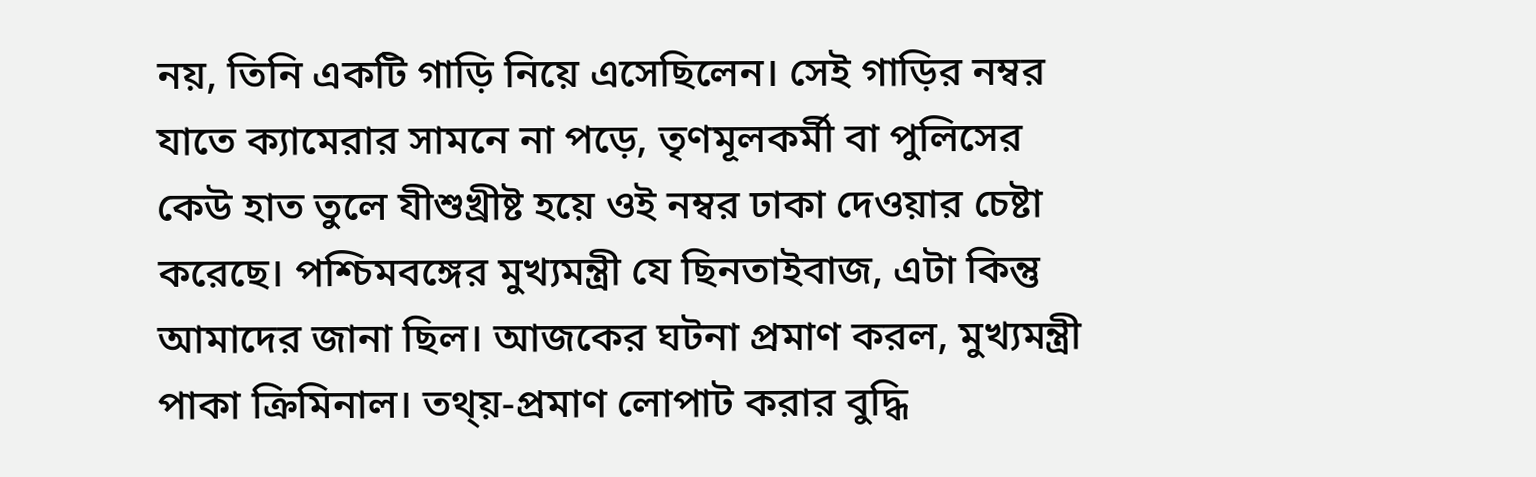নয়, তিনি একটি গাড়ি নিয়ে এসেছিলেন। সেই গাড়ির নম্বর যাতে ক্যামেরার সামনে না পড়ে, তৃণমূলকর্মী বা পুলিসের কেউ হাত তুলে যীশুখ্রীষ্ট হয়ে ওই নম্বর ঢাকা দেওয়ার চেষ্টা করেছে। পশ্চিমবঙ্গের মুখ্যমন্ত্রী যে ছিনতাইবাজ, এটা কিন্তু আমাদের জানা ছিল। আজকের ঘটনা প্রমাণ করল, মুখ্যমন্ত্রী পাকা ক্রিমিনাল। তথ্য়-প্রমাণ লোপাট করার বুদ্ধি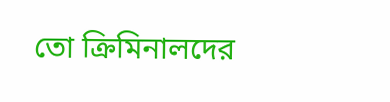তো ক্রিমিনালদের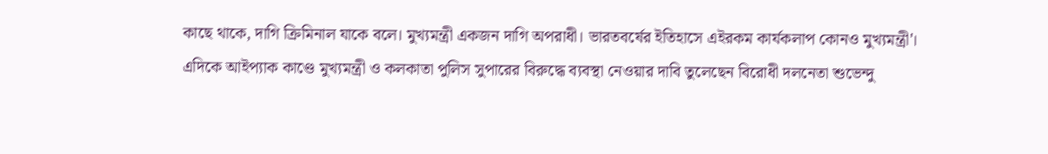কাছে থাকে, দাগি ক্রিমিনাল যাকে বলে। মুখ্যমন্ত্রী একজন দাগি অপরাধী। ভারতবর্ষের ইতিহাসে এইরকম কার্যকলাপ কোনও মুখ্যমন্ত্রী'।
এদিকে আইপ্যাক কাণ্ডে মুখ্যমন্ত্রী ও কলকাতা পুলিস সুপারের বিরুদ্ধে ব্যবস্থা নেওয়ার দাবি তুলেছেন বিরোধী দলনেতা শুভেন্দু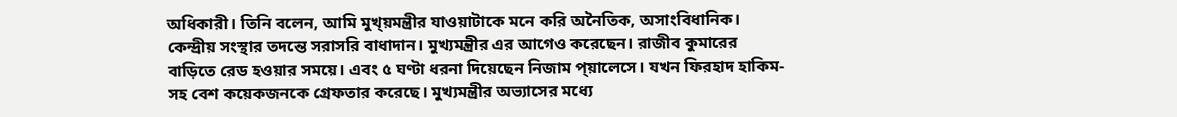অধিকারী। তিনি বলেন, আমি মুখ্য়মন্ত্রীর যাওয়াটাকে মনে করি অনৈতিক, অসাংবিধানিক। কেন্দ্রীয় সংস্থার তদন্তে সরাসরি বাধাদান। মুখ্যমন্ত্রীর এর আগেও করেছেন। রাজীব কুমারের বাড়িতে রেড হওয়ার সময়ে। এবং ৫ ঘণ্টা ধরনা দিয়েছেন নিজাম প্য়ালেসে। যখন ফিরহাদ হাকিম-সহ বেশ কয়েকজনকে গ্রেফতার করেছে। মুখ্যমন্ত্রীর অভ্যাসের মধ্যে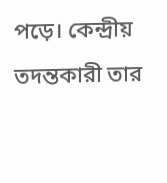পড়ে। কেন্দ্রীয় তদন্তকারী তার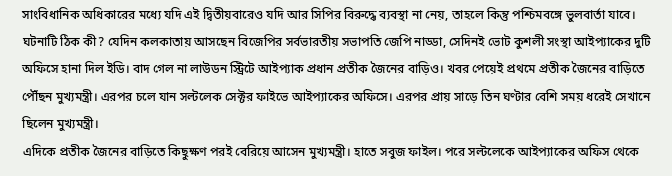সাংবিধানিক অধিকারের মধ্যে যদি এই দ্বিতীয়বারেও যদি আর সিপির বিরুদ্ধে ব্যবস্থা না নেয়, তাহলে কিন্তু পশ্চিমবঙ্গে ভুলবার্তা যাবে।
ঘটনাটি ঠিক কী? যেদিন কলকাতায় আসছেন বিজেপির সর্বভারতীয় সভাপতি জেপি নাড্ডা, সেদিনই ভোট কুশলী সংস্থা আইপ্যাকের দুটি অফিসে হানা দিল ইডি। বাদ গেল না লাউডন স্ট্রিটে আইপ্যাক প্রধান প্রতীক জৈনের বাড়িও। খবর পেয়েই প্রথমে প্রতীক জৈনের বাড়িতে পৌঁছন মুখ্যমন্ত্রী। এরপর চলে যান সল্টলেক সেক্টর ফাইভে আইপ্যাকের অফিসে। এরপর প্রায় সাড়ে তিন ঘণ্টার বেশি সময় ধরেই সেখানে ছিলেন মুখ্যমন্ত্রী।
এদিকে প্রতীক জৈনের বাড়িতে কিছুক্ষণ পরই বেরিয়ে আসেন মুখ্যমন্ত্রী। হাতে সবুজ ফাইল। পরে সল্টলেকে আইপ্যাকের অফিস থেকে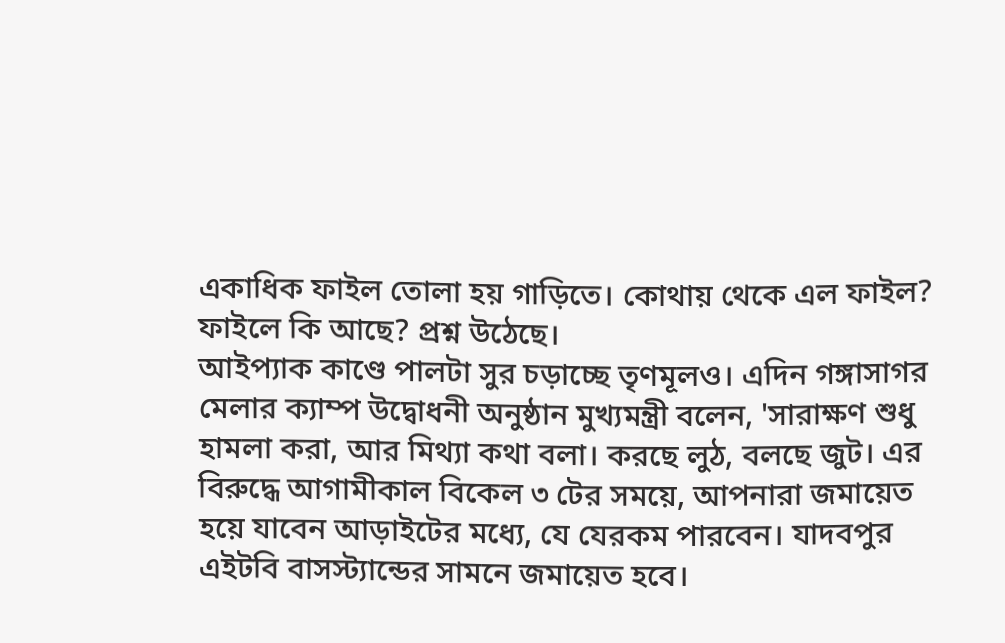একাধিক ফাইল তোলা হয় গাড়িতে। কোথায় থেকে এল ফাইল? ফাইলে কি আছে? প্রশ্ন উঠেছে।
আইপ্যাক কাণ্ডে পালটা সুর চড়াচ্ছে তৃণমূলও। এদিন গঙ্গাসাগর মেলার ক্যাম্প উদ্বোধনী অনুষ্ঠান মুখ্যমন্ত্রী বলেন, 'সারাক্ষণ শুধু হামলা করা, আর মিথ্যা কথা বলা। করছে লুঠ, বলছে জুট। এর বিরুদ্ধে আগামীকাল বিকেল ৩ টের সময়ে, আপনারা জমায়েত হয়ে যাবেন আড়াইটের মধ্যে, যে যেরকম পারবেন। যাদবপুর এইটবি বাসস্ট্যান্ডের সামনে জমায়েত হবে।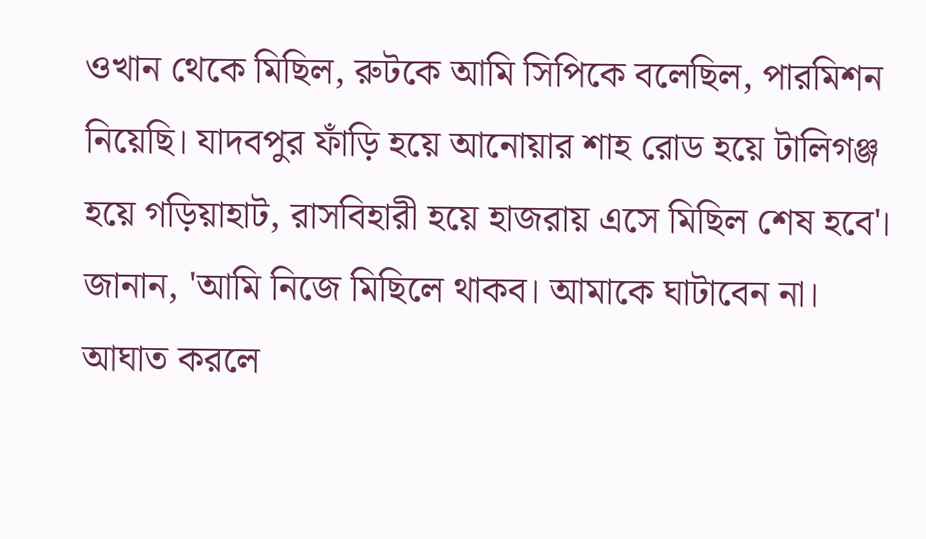ওখান থেকে মিছিল, রুটকে আমি সিপিকে বলেছিল, পারমিশন নিয়েছি। যাদবপুর ফাঁড়ি হয়ে আনোয়ার শাহ রোড হয়ে টালিগঞ্জ হয়ে গড়িয়াহাট, রাসবিহারী হয়ে হাজরায় এসে মিছিল শেষ হবে'। জানান, 'আমি নিজে মিছিলে থাকব। আমাকে ঘাটাবেন না। আঘাত করলে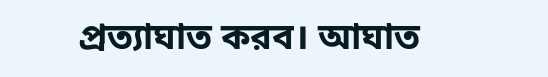প্রত্যাঘাত করব। আঘাত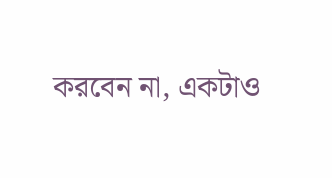করবেন না, একটাও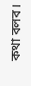কথা বলব।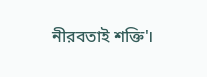নীরবতাই শক্তি'।